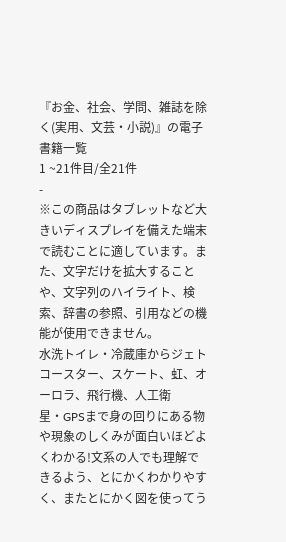『お金、社会、学問、雑誌を除く(実用、文芸・小説)』の電子書籍一覧
1 ~21件目/全21件
-
※この商品はタブレットなど大きいディスプレイを備えた端末で読むことに適しています。また、文字だけを拡大することや、文字列のハイライト、検索、辞書の参照、引用などの機能が使用できません。
水洗トイレ・冷蔵庫からジェトコースター、スケート、虹、オーロラ、飛行機、人工衛星・GPSまで身の回りにある物や現象のしくみが面白いほどよくわかる!文系の人でも理解できるよう、とにかくわかりやすく、またとにかく図を使ってう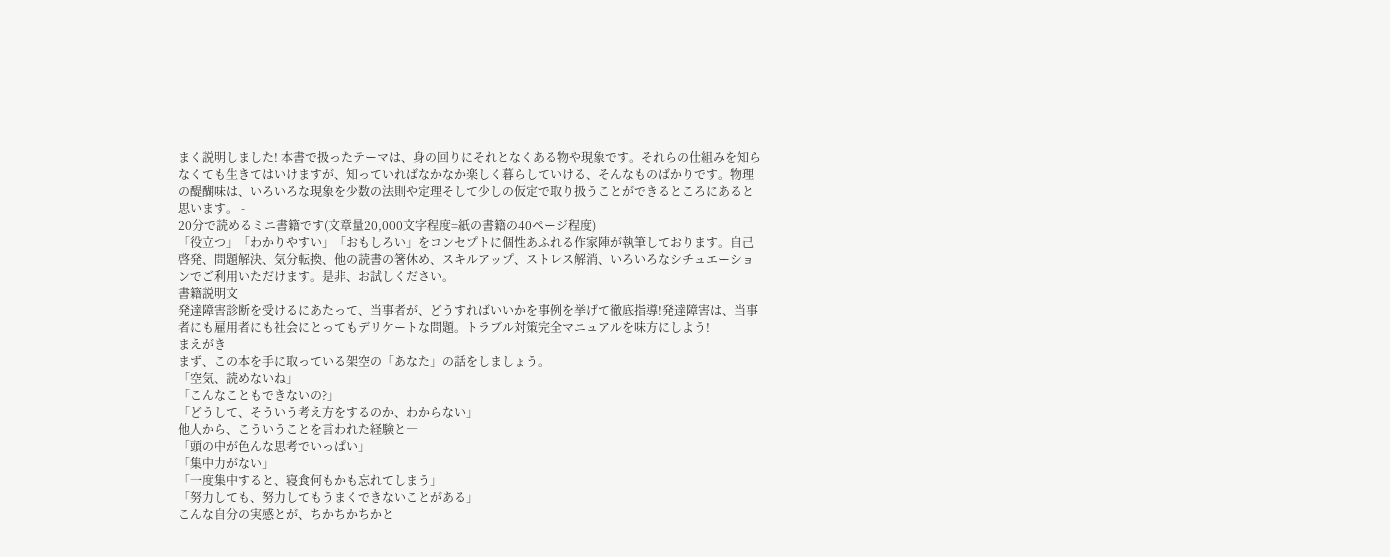まく説明しました! 本書で扱ったテーマは、身の回りにそれとなくある物や現象です。それらの仕組みを知らなくても生きてはいけますが、知っていればなかなか楽しく暮らしていける、そんなものばかりです。物理の醍醐味は、いろいろな現象を少数の法則や定理そして少しの仮定で取り扱うことができるところにあると思います。 -
20分で読めるミニ書籍です(文章量20,000文字程度=紙の書籍の40ページ程度)
「役立つ」「わかりやすい」「おもしろい」をコンセプトに個性あふれる作家陣が執筆しております。自己啓発、問題解決、気分転換、他の読書の箸休め、スキルアップ、ストレス解消、いろいろなシチュエーションでご利用いただけます。是非、お試しください。
書籍説明文
発達障害診断を受けるにあたって、当事者が、どうすればいいかを事例を挙げて徹底指導!発達障害は、当事者にも雇用者にも社会にとってもデリケートな問題。トラブル対策完全マニュアルを味方にしよう!
まえがき
まず、この本を手に取っている架空の「あなた」の話をしましょう。
「空気、読めないね」
「こんなこともできないの?」
「どうして、そういう考え方をするのか、わからない」
他人から、こういうことを言われた経験と―
「頭の中が色んな思考でいっぱい」
「集中力がない」
「一度集中すると、寝食何もかも忘れてしまう」
「努力しても、努力してもうまくできないことがある」
こんな自分の実感とが、ちかちかちかと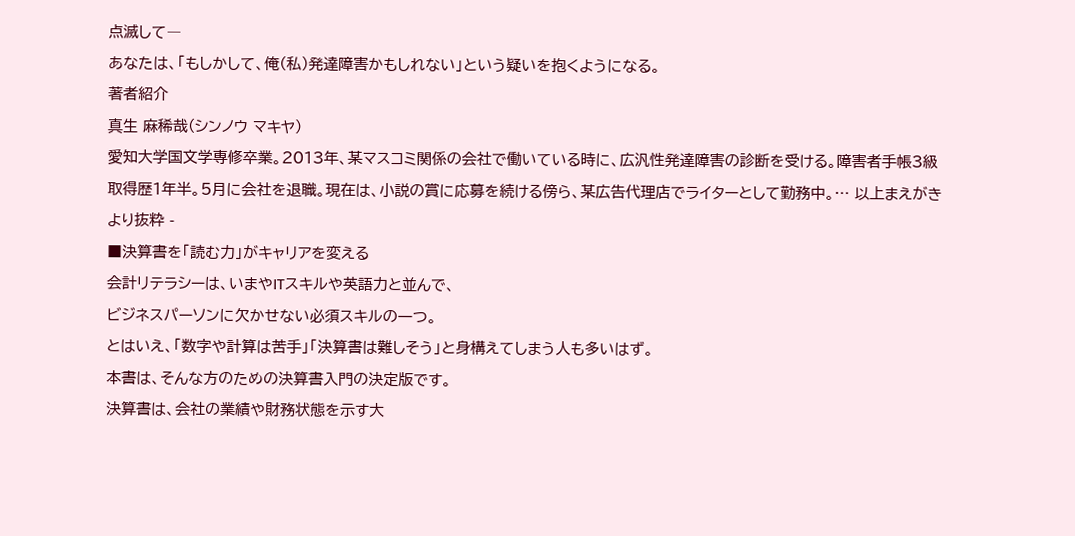点滅して―
あなたは、「もしかして、俺(私)発達障害かもしれない」という疑いを抱くようになる。
著者紹介
真生 麻稀哉(シンノウ マキヤ)
愛知大学国文学専修卒業。2013年、某マスコミ関係の会社で働いている時に、広汎性発達障害の診断を受ける。障害者手帳3級取得歴1年半。5月に会社を退職。現在は、小説の賞に応募を続ける傍ら、某広告代理店でライターとして勤務中。… 以上まえがきより抜粋 -
■決算書を「読む力」がキャリアを変える
会計リテラシーは、いまやITスキルや英語力と並んで、
ビジネスパーソンに欠かせない必須スキルの一つ。
とはいえ、「数字や計算は苦手」「決算書は難しそう」と身構えてしまう人も多いはず。
本書は、そんな方のための決算書入門の決定版です。
決算書は、会社の業績や財務状態を示す大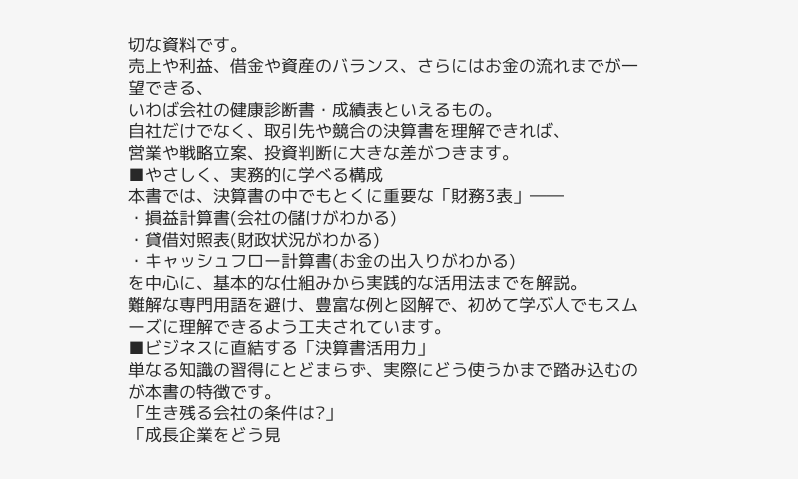切な資料です。
売上や利益、借金や資産のバランス、さらにはお金の流れまでが一望できる、
いわば会社の健康診断書・成績表といえるもの。
自社だけでなく、取引先や競合の決算書を理解できれば、
営業や戦略立案、投資判断に大きな差がつきます。
■やさしく、実務的に学べる構成
本書では、決算書の中でもとくに重要な「財務3表」――
・損益計算書(会社の儲けがわかる)
・貸借対照表(財政状況がわかる)
・キャッシュフロー計算書(お金の出入りがわかる)
を中心に、基本的な仕組みから実践的な活用法までを解説。
難解な専門用語を避け、豊富な例と図解で、初めて学ぶ人でもスムーズに理解できるよう工夫されています。
■ビジネスに直結する「決算書活用力」
単なる知識の習得にとどまらず、実際にどう使うかまで踏み込むのが本書の特徴です。
「生き残る会社の条件は?」
「成長企業をどう見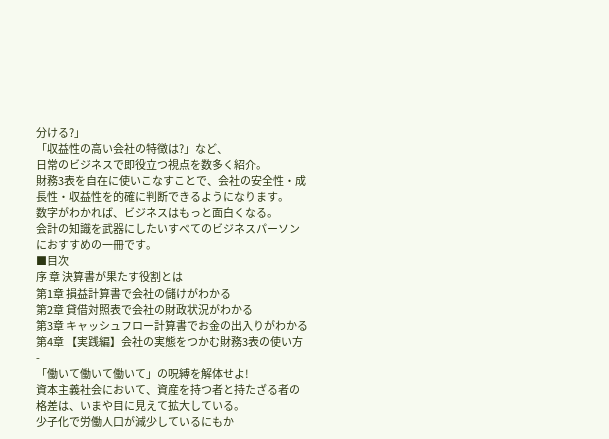分ける?」
「収益性の高い会社の特徴は?」など、
日常のビジネスで即役立つ視点を数多く紹介。
財務3表を自在に使いこなすことで、会社の安全性・成長性・収益性を的確に判断できるようになります。
数字がわかれば、ビジネスはもっと面白くなる。
会計の知識を武器にしたいすべてのビジネスパーソンにおすすめの一冊です。
■目次
序 章 決算書が果たす役割とは
第1章 損益計算書で会社の儲けがわかる
第2章 貸借対照表で会社の財政状況がわかる
第3章 キャッシュフロー計算書でお金の出入りがわかる
第4章 【実践編】会社の実態をつかむ財務3表の使い方 -
「働いて働いて働いて」の呪縛を解体せよ!
資本主義社会において、資産を持つ者と持たざる者の格差は、いまや目に見えて拡大している。
少子化で労働人口が減少しているにもか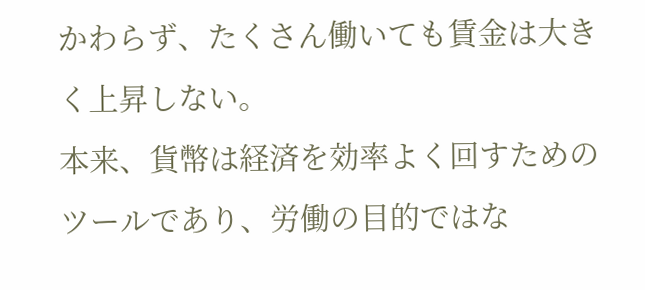かわらず、たくさん働いても賃金は大きく上昇しない。
本来、貨幣は経済を効率よく回すためのツールであり、労働の目的ではな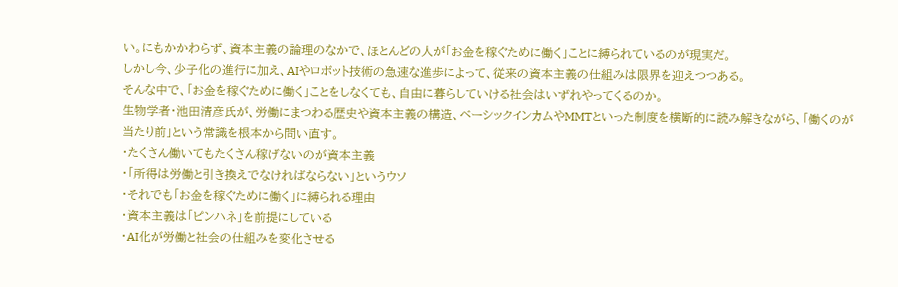い。にもかかわらず、資本主義の論理のなかで、ほとんどの人が「お金を稼ぐために働く」ことに縛られているのが現実だ。
しかし今、少子化の進行に加え、AIやロボット技術の急速な進歩によって、従来の資本主義の仕組みは限界を迎えつつある。
そんな中で、「お金を稼ぐために働く」ことをしなくても、自由に暮らしていける社会はいずれやってくるのか。
生物学者・池田清彦氏が、労働にまつわる歴史や資本主義の構造、ベーシックインカムやMMTといった制度を横断的に読み解きながら、「働くのが当たり前」という常識を根本から問い直す。
・たくさん働いてもたくさん稼げないのが資本主義
・「所得は労働と引き換えでなければならない」というウソ
・それでも「お金を稼ぐために働く」に縛られる理由
・資本主義は「ピンハネ」を前提にしている
・AI化が労働と社会の仕組みを変化させる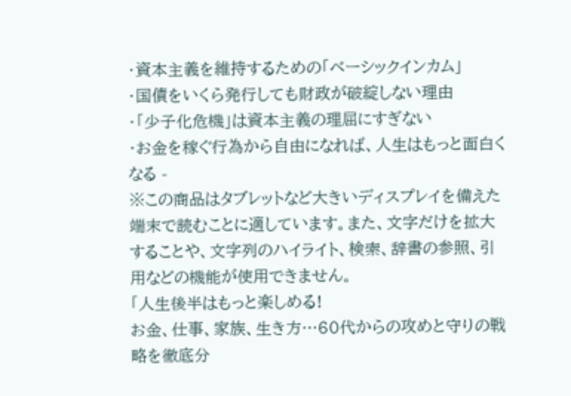・資本主義を維持するための「ベーシックインカム」
・国債をいくら発行しても財政が破綻しない理由
・「少子化危機」は資本主義の理屈にすぎない
・お金を稼ぐ行為から自由になれば、人生はもっと面白くなる -
※この商品はタブレットなど大きいディスプレイを備えた端末で読むことに適しています。また、文字だけを拡大することや、文字列のハイライト、検索、辞書の参照、引用などの機能が使用できません。
「人生後半はもっと楽しめる!
お金、仕事、家族、生き方…60代からの攻めと守りの戦略を徹底分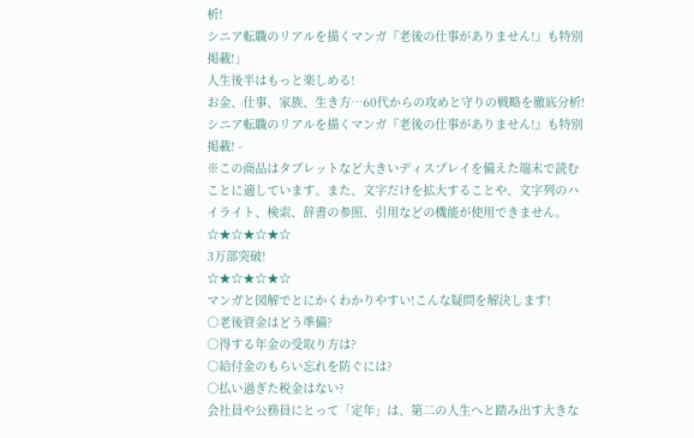析!
シニア転職のリアルを描くマンガ『老後の仕事がありません!』も特別掲載!」
人生後半はもっと楽しめる!
お金、仕事、家族、生き方…60代からの攻めと守りの戦略を徹底分析!
シニア転職のリアルを描くマンガ『老後の仕事がありません!』も特別掲載! -
※この商品はタブレットなど大きいディスプレイを備えた端末で読むことに適しています。また、文字だけを拡大することや、文字列のハイライト、検索、辞書の参照、引用などの機能が使用できません。
☆★☆★☆★☆
3万部突破!
☆★☆★☆★☆
マンガと図解でとにかくわかりやすい!こんな疑問を解決します!
○老後資金はどう準備?
○得する年金の受取り方は?
○給付金のもらい忘れを防ぐには?
○払い過ぎた税金はない?
会社員や公務員にとって「定年」は、第二の人生へと踏み出す大きな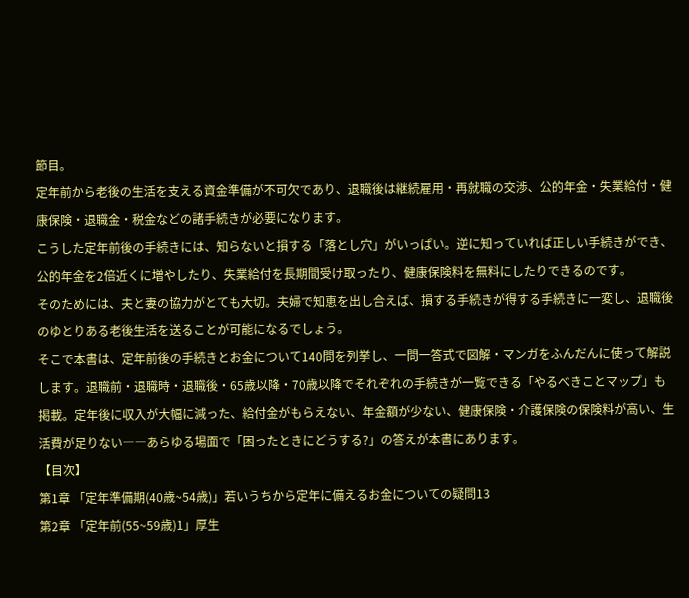節目。
定年前から老後の生活を支える資金準備が不可欠であり、退職後は継続雇用・再就職の交渉、公的年金・失業給付・健康保険・退職金・税金などの諸手続きが必要になります。
こうした定年前後の手続きには、知らないと損する「落とし穴」がいっぱい。逆に知っていれば正しい手続きができ、公的年金を2倍近くに増やしたり、失業給付を長期間受け取ったり、健康保険料を無料にしたりできるのです。
そのためには、夫と妻の協力がとても大切。夫婦で知恵を出し合えば、損する手続きが得する手続きに一変し、退職後のゆとりある老後生活を送ることが可能になるでしょう。
そこで本書は、定年前後の手続きとお金について140問を列挙し、一問一答式で図解・マンガをふんだんに使って解説します。退職前・退職時・退職後・65歳以降・70歳以降でそれぞれの手続きが一覧できる「やるべきことマップ」も掲載。定年後に収入が大幅に減った、給付金がもらえない、年金額が少ない、健康保険・介護保険の保険料が高い、生活費が足りない――あらゆる場面で「困ったときにどうする?」の答えが本書にあります。
【目次】
第1章 「定年準備期(40歳~54歳)」若いうちから定年に備えるお金についての疑問13
第2章 「定年前(55~59歳)1」厚生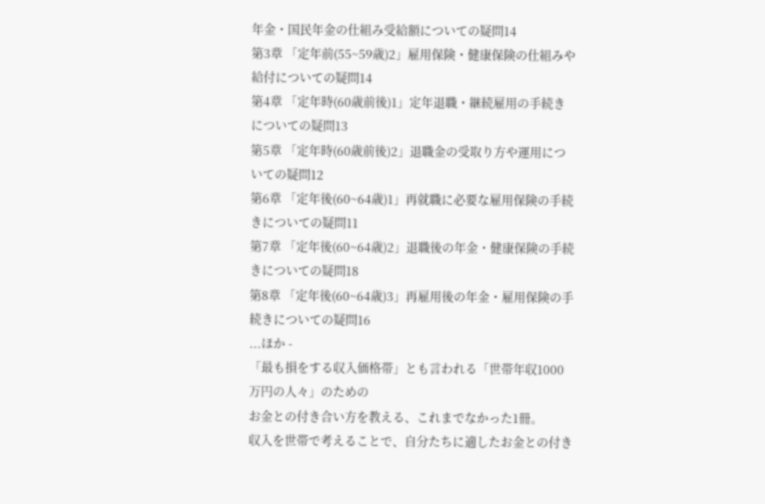年金・国民年金の仕組み受給額についての疑問14
第3章 「定年前(55~59歳)2」雇用保険・健康保険の仕組みや給付についての疑問14
第4章 「定年時(60歳前後)1」定年退職・継続雇用の手続きについての疑問13
第5章 「定年時(60歳前後)2」退職金の受取り方や運用についての疑問12
第6章 「定年後(60~64歳)1」再就職に必要な雇用保険の手続きについての疑問11
第7章 「定年後(60~64歳)2」退職後の年金・健康保険の手続きについての疑問18
第8章 「定年後(60~64歳)3」再雇用後の年金・雇用保険の手続きについての疑問16
...ほか -
「最も損をする収入価格帯」とも言われる「世帯年収1000万円の人々」のための
お金との付き合い方を教える、これまでなかった1冊。
収入を世帯で考えることで、自分たちに適したお金との付き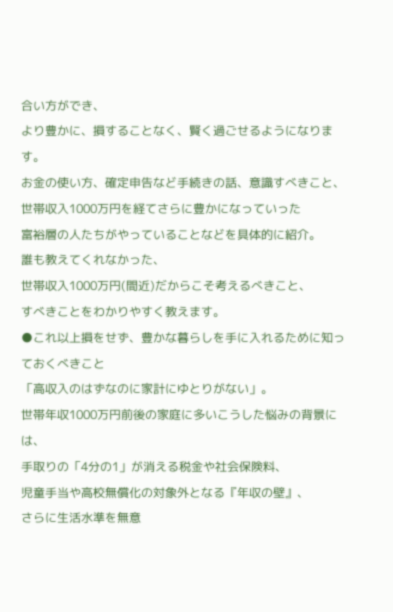合い方ができ、
より豊かに、損することなく、賢く過ごせるようになります。
お金の使い方、確定申告など手続きの話、意識すべきこと、
世帯収入1000万円を経てさらに豊かになっていった
富裕層の人たちがやっていることなどを具体的に紹介。
誰も教えてくれなかった、
世帯収入1000万円(間近)だからこそ考えるべきこと、
すべきことをわかりやすく教えます。
●これ以上損をせず、豊かな暮らしを手に入れるために知っておくべきこと
「高収入のはずなのに家計にゆとりがない」。
世帯年収1000万円前後の家庭に多いこうした悩みの背景には、
手取りの「4分の1」が消える税金や社会保険料、
児童手当や高校無償化の対象外となる『年収の壁』、
さらに生活水準を無意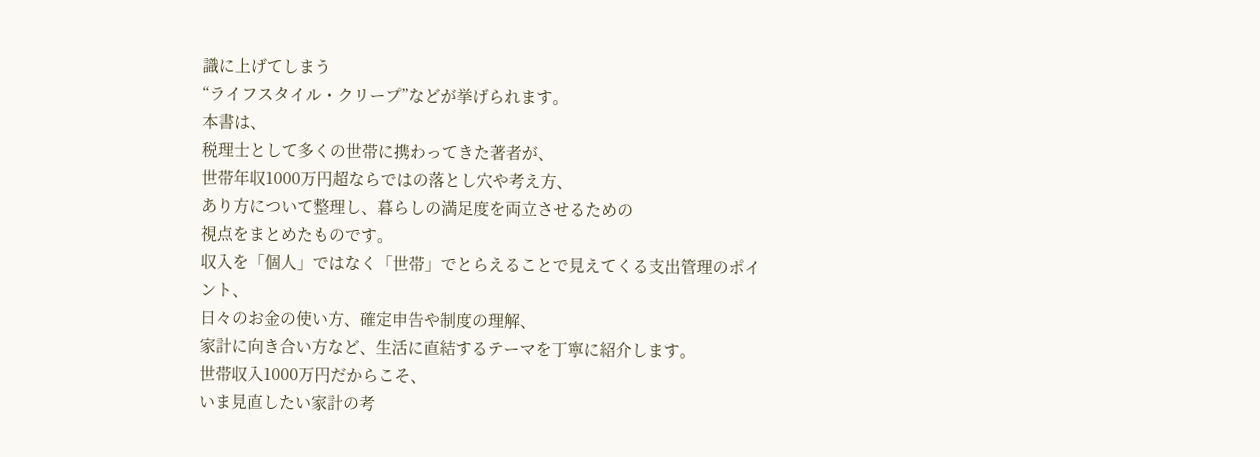識に上げてしまう
“ライフスタイル・クリープ”などが挙げられます。
本書は、
税理士として多くの世帯に携わってきた著者が、
世帯年収1000万円超ならではの落とし穴や考え方、
あり方について整理し、暮らしの満足度を両立させるための
視点をまとめたものです。
収入を「個人」ではなく「世帯」でとらえることで見えてくる支出管理のポイント、
日々のお金の使い方、確定申告や制度の理解、
家計に向き合い方など、生活に直結するテーマを丁寧に紹介します。
世帯収入1000万円だからこそ、
いま見直したい家計の考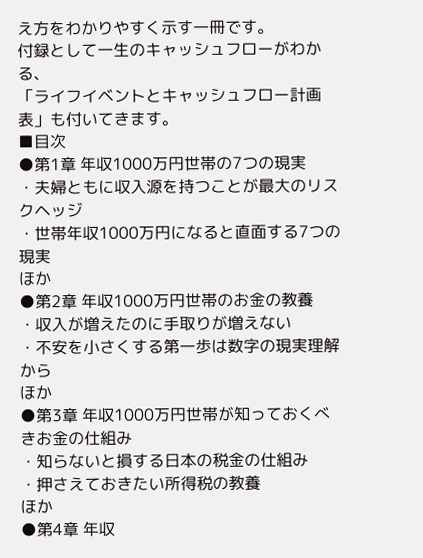え方をわかりやすく示す一冊です。
付録として一生のキャッシュフローがわかる、
「ライフイベントとキャッシュフロー計画表」も付いてきます。
■目次
●第1章 年収1000万円世帯の7つの現実
・夫婦ともに収入源を持つことが最大のリスクヘッジ
・世帯年収1000万円になると直面する7つの現実
ほか
●第2章 年収1000万円世帯のお金の教養
・収入が増えたのに手取りが増えない
・不安を小さくする第一歩は数字の現実理解から
ほか
●第3章 年収1000万円世帯が知っておくべきお金の仕組み
・知らないと損する日本の税金の仕組み
・押さえておきたい所得税の教養
ほか
●第4章 年収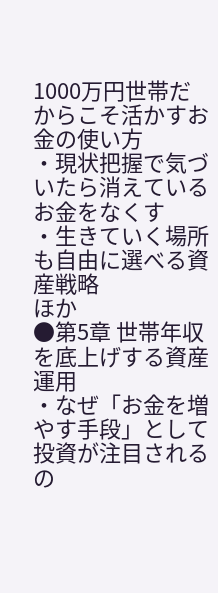1000万円世帯だからこそ活かすお金の使い方
・現状把握で気づいたら消えているお金をなくす
・生きていく場所も自由に選べる資産戦略
ほか
●第5章 世帯年収を底上げする資産運用
・なぜ「お金を増やす手段」として投資が注目されるの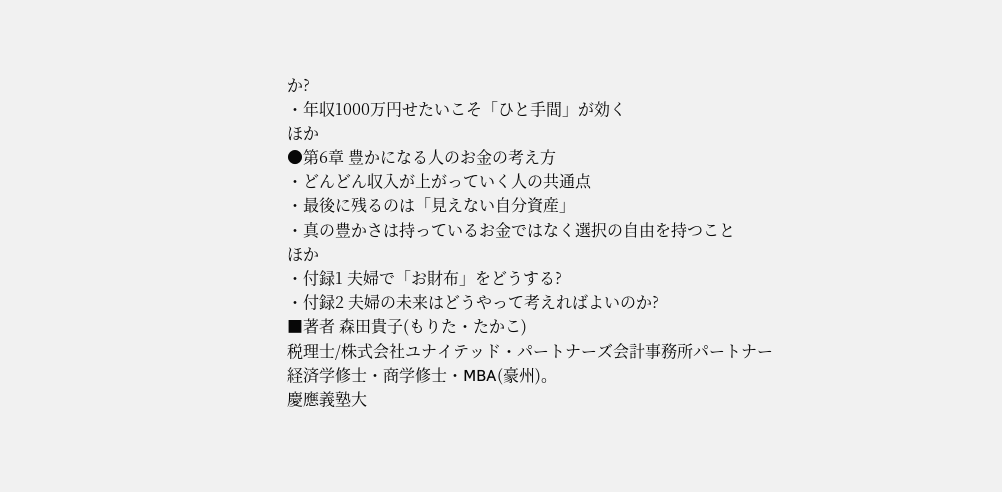か?
・年収1000万円せたいこそ「ひと手間」が効く
ほか
●第6章 豊かになる人のお金の考え方
・どんどん収入が上がっていく人の共通点
・最後に残るのは「見えない自分資産」
・真の豊かさは持っているお金ではなく選択の自由を持つこと
ほか
・付録1 夫婦で「お財布」をどうする?
・付録2 夫婦の未来はどうやって考えればよいのか?
■著者 森田貴子(もりた・たかこ)
税理士/株式会社ユナイテッド・パートナーズ会計事務所パートナー
経済学修士・商学修士・MBA(豪州)。
慶應義塾大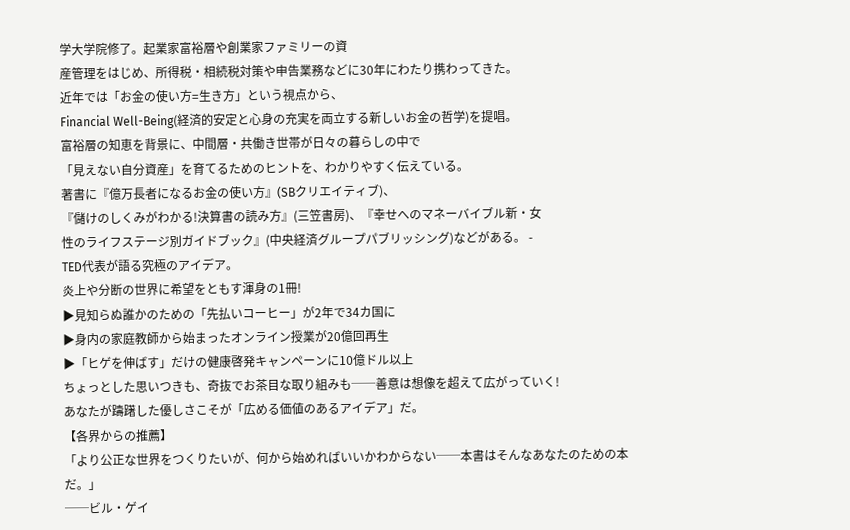学大学院修了。起業家富裕層や創業家ファミリーの資
産管理をはじめ、所得税・相続税対策や申告業務などに30年にわたり携わってきた。
近年では「お金の使い方=生き方」という視点から、
Financial Well-Being(経済的安定と心身の充実を両立する新しいお金の哲学)を提唱。
富裕層の知恵を背景に、中間層・共働き世帯が日々の暮らしの中で
「見えない自分資産」を育てるためのヒントを、わかりやすく伝えている。
著書に『億万長者になるお金の使い方』(SBクリエイティブ)、
『儲けのしくみがわかる!決算書の読み方』(三笠書房)、『幸せへのマネーバイブル新・女
性のライフステージ別ガイドブック』(中央経済グループパブリッシング)などがある。 -
TED代表が語る究極のアイデア。
炎上や分断の世界に希望をともす渾身の1冊!
▶見知らぬ誰かのための「先払いコーヒー」が2年で34カ国に
▶身内の家庭教師から始まったオンライン授業が20億回再生
▶「ヒゲを伸ばす」だけの健康啓発キャンペーンに10億ドル以上
ちょっとした思いつきも、奇抜でお茶目な取り組みも──善意は想像を超えて広がっていく!
あなたが躊躇した優しさこそが「広める価値のあるアイデア」だ。
【各界からの推薦】
「より公正な世界をつくりたいが、何から始めればいいかわからない──本書はそんなあなたのための本だ。」
──ビル・ゲイ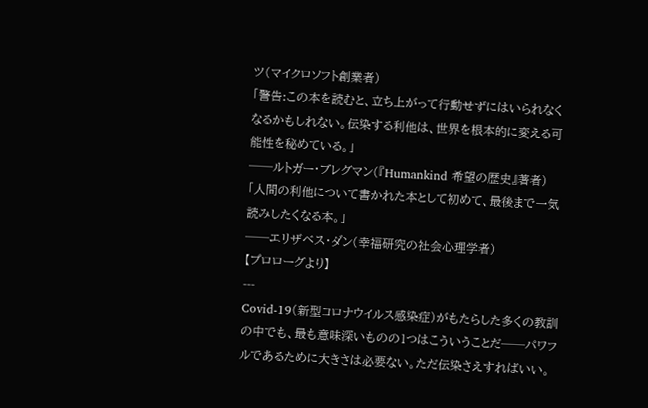ツ(マイクロソフト創業者)
「警告:この本を読むと、立ち上がって行動せずにはいられなくなるかもしれない。伝染する利他は、世界を根本的に変える可能性を秘めている。」
──ルトガー・ブレグマン(『Humankind 希望の歴史』著者)
「人間の利他について書かれた本として初めて、最後まで一気読みしたくなる本。」
──エリザベス・ダン(幸福研究の社会心理学者)
【プロローグより】
---
Covid-19(新型コロナウイルス感染症)がもたらした多くの教訓の中でも、最も意味深いものの1つはこういうことだ──パワフルであるために大きさは必要ない。ただ伝染さえすればいい。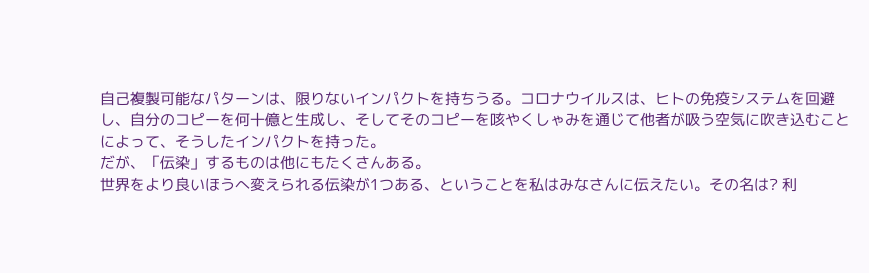自己複製可能なパターンは、限りないインパクトを持ちうる。コロナウイルスは、ヒトの免疫システムを回避し、自分のコピーを何十億と生成し、そしてそのコピーを咳やくしゃみを通じて他者が吸う空気に吹き込むことによって、そうしたインパクトを持った。
だが、「伝染」するものは他にもたくさんある。
世界をより良いほうへ変えられる伝染が1つある、ということを私はみなさんに伝えたい。その名は? 利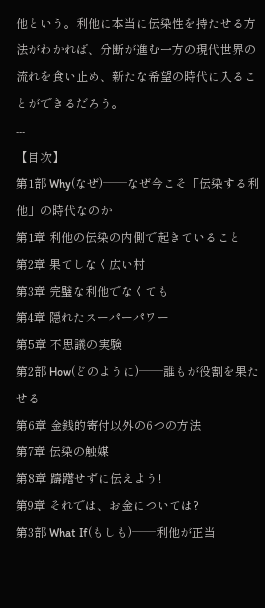他という。利他に本当に伝染性を持たせる方法がわかれば、分断が進む一方の現代世界の流れを食い止め、新たな希望の時代に入ることができるだろう。
---
【目次】
第1部 Why(なぜ)──なぜ今こそ「伝染する利他」の時代なのか
第1章 利他の伝染の内側で起きていること
第2章 果てしなく広い村
第3章 完璧な利他でなくても
第4章 隠れたスーパーパワー
第5章 不思議の実験
第2部 How(どのように)──誰もが役割を果たせる
第6章 金銭的寄付以外の6つの方法
第7章 伝染の触媒
第8章 躊躇せずに伝えよう!
第9章 それでは、お金については?
第3部 What If(もしも)──利他が正当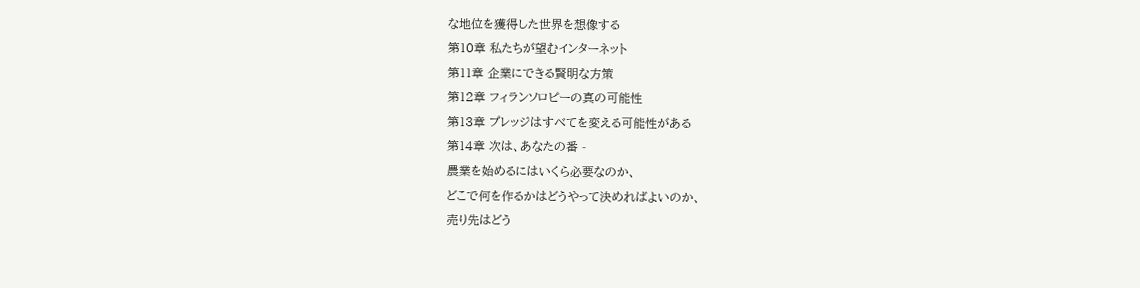な地位を獲得した世界を想像する
第10章 私たちが望むインターネット
第11章 企業にできる賢明な方策
第12章 フィランソロピーの真の可能性
第13章 プレッジはすべてを変える可能性がある
第14章 次は、あなたの番 -
農業を始めるにはいくら必要なのか、
どこで何を作るかはどうやって決めればよいのか、
売り先はどう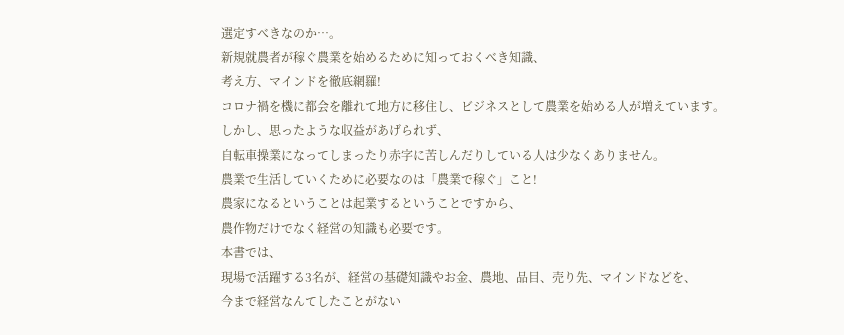選定すべきなのか…。
新規就農者が稼ぐ農業を始めるために知っておくべき知識、
考え方、マインドを徹底網羅!
コロナ禍を機に都会を離れて地方に移住し、ビジネスとして農業を始める人が増えています。
しかし、思ったような収益があげられず、
自転車操業になってしまったり赤字に苦しんだりしている人は少なくありません。
農業で生活していくために必要なのは「農業で稼ぐ」こと!
農家になるということは起業するということですから、
農作物だけでなく経営の知識も必要です。
本書では、
現場で活躍する3名が、経営の基礎知識やお金、農地、品目、売り先、マインドなどを、
今まで経営なんてしたことがない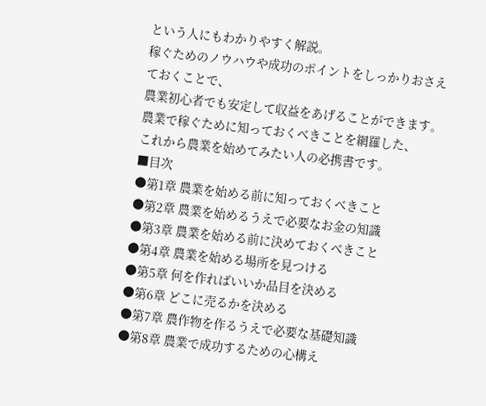という人にもわかりやすく解説。
稼ぐためのノウハウや成功のポイントをしっかりおさえておくことで、
農業初心者でも安定して収益をあげることができます。
農業で稼ぐために知っておくべきことを網羅した、
これから農業を始めてみたい人の必携書です。
■目次
●第1章 農業を始める前に知っておくべきこと
●第2章 農業を始めるうえで必要なお金の知識
●第3章 農業を始める前に決めておくべきこと
●第4章 農業を始める場所を見つける
●第5章 何を作ればいいか品目を決める
●第6章 どこに売るかを決める
●第7章 農作物を作るうえで必要な基礎知識
●第8章 農業で成功するための心構え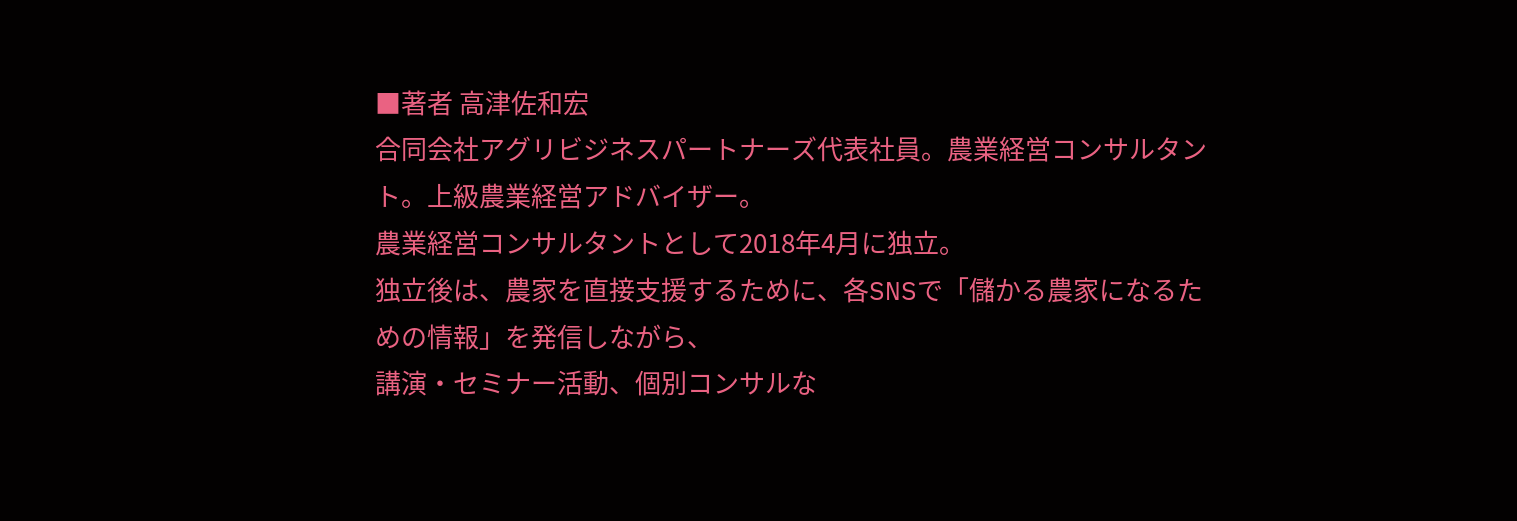■著者 高津佐和宏
合同会社アグリビジネスパートナーズ代表社員。農業経営コンサルタント。上級農業経営アドバイザー。
農業経営コンサルタントとして2018年4月に独立。
独立後は、農家を直接支援するために、各SNSで「儲かる農家になるための情報」を発信しながら、
講演・セミナー活動、個別コンサルな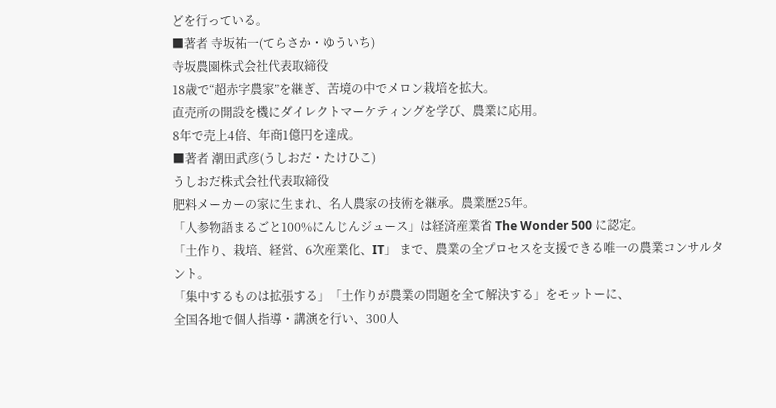どを行っている。
■著者 寺坂祐一(てらさか・ゆういち)
寺坂農園株式会社代表取締役
18歳で“超赤字農家”を継ぎ、苦境の中でメロン栽培を拡大。
直売所の開設を機にダイレクトマーケティングを学び、農業に応用。
8年で売上4倍、年商1億円を達成。
■著者 潮田武彦(うしおだ・たけひこ)
うしおだ株式会社代表取締役
肥料メーカーの家に生まれ、名人農家の技術を継承。農業歴25年。
「人参物語まるごと100%にんじんジュース」は経済産業省 The Wonder 500 に認定。
「土作り、栽培、経営、6次産業化、IT」 まで、農業の全プロセスを支援できる唯一の農業コンサルタント。
「集中するものは拡張する」「土作りが農業の問題を全て解決する」をモットーに、
全国各地で個人指導・講演を行い、300人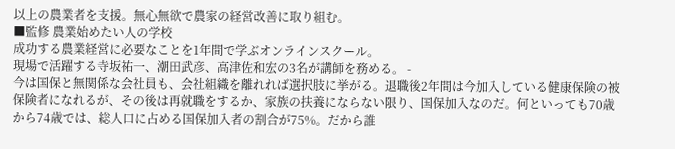以上の農業者を支援。無心無欲で農家の経営改善に取り組む。
■監修 農業始めたい人の学校
成功する農業経営に必要なことを1年間で学ぶオンラインスクール。
現場で活躍する寺坂祐一、潮田武彦、高津佐和宏の3名が講師を務める。 -
今は国保と無関係な会社員も、会社組織を離れれば選択肢に挙がる。退職後2年間は今加入している健康保険の被保険者になれるが、その後は再就職をするか、家族の扶養にならない限り、国保加入なのだ。何といっても70歳から74歳では、総人口に占める国保加入者の割合が75%。だから誰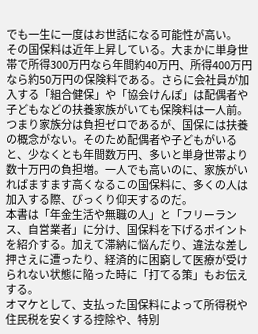でも一生に一度はお世話になる可能性が高い。
その国保料は近年上昇している。大まかに単身世帯で所得300万円なら年間約40万円、所得400万円なら約50万円の保険料である。さらに会社員が加入する「組合健保」や「協会けんぽ」は配偶者や子どもなどの扶養家族がいても保険料は一人前。つまり家族分は負担ゼロであるが、国保には扶養の概念がない。そのため配偶者や子どもがいると、少なくとも年間数万円、多いと単身世帯より数十万円の負担増。一人でも高いのに、家族がいればますます高くなるこの国保料に、多くの人は加入する際、びっくり仰天するのだ。
本書は「年金生活や無職の人」と「フリーランス、自営業者」に分け、国保料を下げるポイントを紹介する。加えて滞納に悩んだり、違法な差し押さえに遭ったり、経済的に困窮して医療が受けられない状態に陥った時に「打てる策」もお伝えする。
オマケとして、支払った国保料によって所得税や住民税を安くする控除や、特別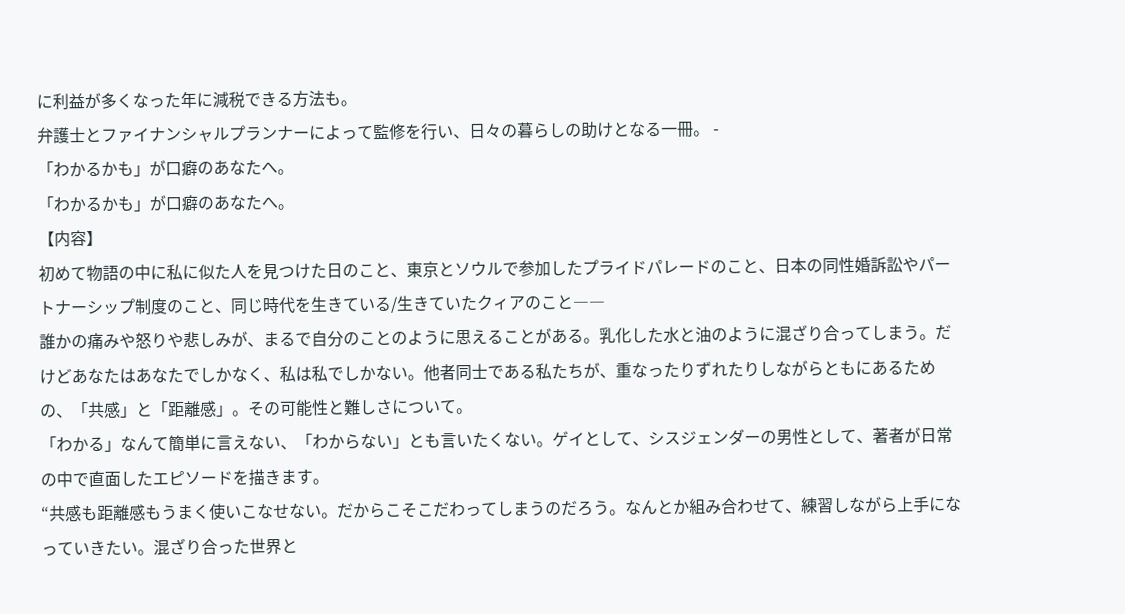に利益が多くなった年に減税できる方法も。
弁護士とファイナンシャルプランナーによって監修を行い、日々の暮らしの助けとなる一冊。 -
「わかるかも」が口癖のあなたへ。
「わかるかも」が口癖のあなたへ。
【内容】
初めて物語の中に私に似た人を見つけた日のこと、東京とソウルで参加したプライドパレードのこと、日本の同性婚訴訟やパートナーシップ制度のこと、同じ時代を生きている/生きていたクィアのこと――
誰かの痛みや怒りや悲しみが、まるで自分のことのように思えることがある。乳化した水と油のように混ざり合ってしまう。だけどあなたはあなたでしかなく、私は私でしかない。他者同士である私たちが、重なったりずれたりしながらともにあるための、「共感」と「距離感」。その可能性と難しさについて。
「わかる」なんて簡単に言えない、「わからない」とも言いたくない。ゲイとして、シスジェンダーの男性として、著者が日常の中で直面したエピソードを描きます。
“共感も距離感もうまく使いこなせない。だからこそこだわってしまうのだろう。なんとか組み合わせて、練習しながら上手になっていきたい。混ざり合った世界と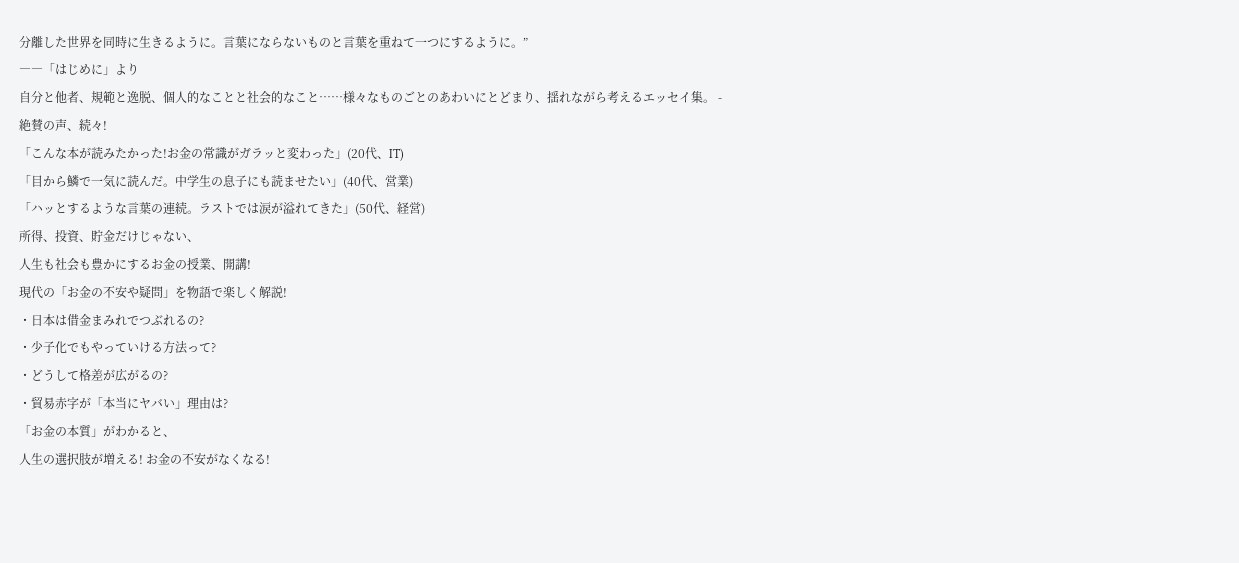分離した世界を同時に生きるように。言葉にならないものと言葉を重ねて一つにするように。”
――「はじめに」より
自分と他者、規範と逸脱、個人的なことと社会的なこと……様々なものごとのあわいにとどまり、揺れながら考えるエッセイ集。 -
絶賛の声、続々!
「こんな本が読みたかった!お金の常識がガラッと変わった」(20代、IT)
「目から鱗で一気に読んだ。中学生の息子にも読ませたい」(40代、営業)
「ハッとするような言葉の連続。ラストでは涙が溢れてきた」(50代、経営)
所得、投資、貯金だけじゃない、
人生も社会も豊かにするお金の授業、開講!
現代の「お金の不安や疑問」を物語で楽しく解説!
・日本は借金まみれでつぶれるの?
・少子化でもやっていける方法って?
・どうして格差が広がるの?
・貿易赤字が「本当にヤバい」理由は?
「お金の本質」がわかると、
人生の選択肢が増える! お金の不安がなくなる!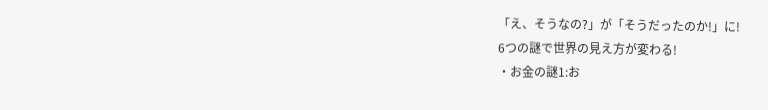「え、そうなの?」が「そうだったのか!」に!
6つの謎で世界の見え方が変わる!
・お金の謎1:お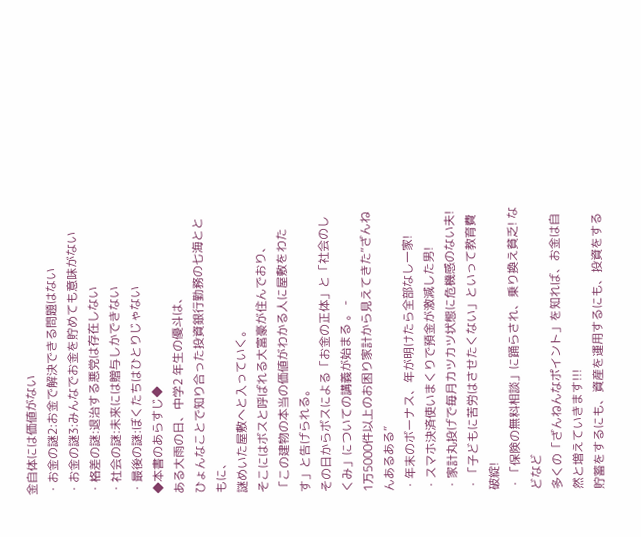金自体には価値がない
・お金の謎2:お金で解決できる問題はない
・お金の謎3:みんなでお金を貯めても意味がない
・格差の謎:退治する悪党は存在しない
・社会の謎:未来には贈与しかできない
・最後の謎:ぼくたちはひとりじゃない
◆本書のあらすじ◆
ある大雨の日、中学2 年生の優斗は、
ひょんなことで知り合った投資銀行勤務の七海とともに、
謎めいた屋敷へと入っていく。
そこにはボスと呼ばれる大富豪が住んでおり、
「この建物の本当の価値がわかる人に屋敷をわたす」と告げられる。
その日からボスによる「お金の正体」と「社会のしくみ」についての講義が始まる 。 -
1万5000件以上のお困り家計から見えてきた“ざんねんあるある”
・年末のボーナス、年が明けたら全部なし一家!
・スマホ決済使いまくりで預金が激減した男!
・家計丸投げで毎月カツカツ状態に危機感のない夫!
・「子どもに苦労はさせたくない」といって教育費破綻!
・「保険の無料相談」に踊らされ、乗り換え貧乏! などなど
多くの「ざんねんなポイント」を知れば、お金は自然と増えていきます!!!
貯蓄をするにも、資産を運用するにも、投資をする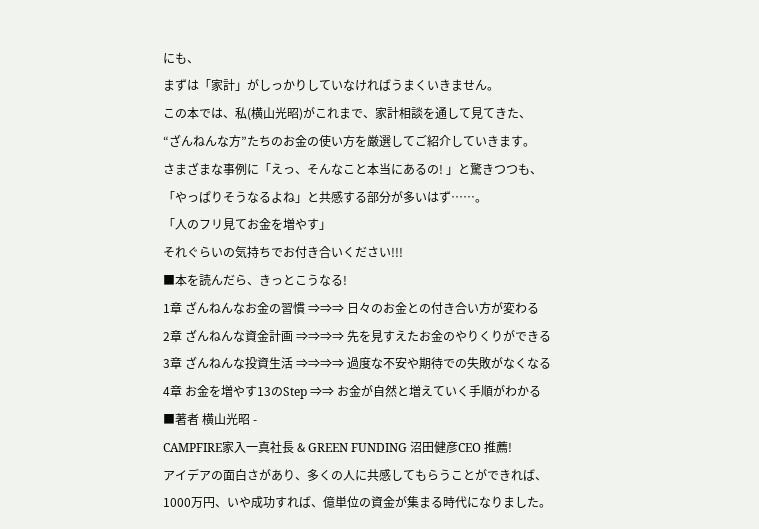にも、
まずは「家計」がしっかりしていなければうまくいきません。
この本では、私(横山光昭)がこれまで、家計相談を通して見てきた、
“ざんねんな方”たちのお金の使い方を厳選してご紹介していきます。
さまざまな事例に「えっ、そんなこと本当にあるの! 」と驚きつつも、
「やっぱりそうなるよね」と共感する部分が多いはず……。
「人のフリ見てお金を増やす」
それぐらいの気持ちでお付き合いください!!!
■本を読んだら、きっとこうなる!
1章 ざんねんなお金の習慣 ⇒⇒⇒ 日々のお金との付き合い方が変わる
2章 ざんねんな資金計画 ⇒⇒⇒⇒ 先を見すえたお金のやりくりができる
3章 ざんねんな投資生活 ⇒⇒⇒⇒ 過度な不安や期待での失敗がなくなる
4章 お金を増やす13のStep ⇒⇒ お金が自然と増えていく手順がわかる
■著者 横山光昭 -
CAMPFIRE家入一真社長 & GREEN FUNDING 沼田健彦CEO 推薦!
アイデアの面白さがあり、多くの人に共感してもらうことができれば、
1000万円、いや成功すれば、億単位の資金が集まる時代になりました。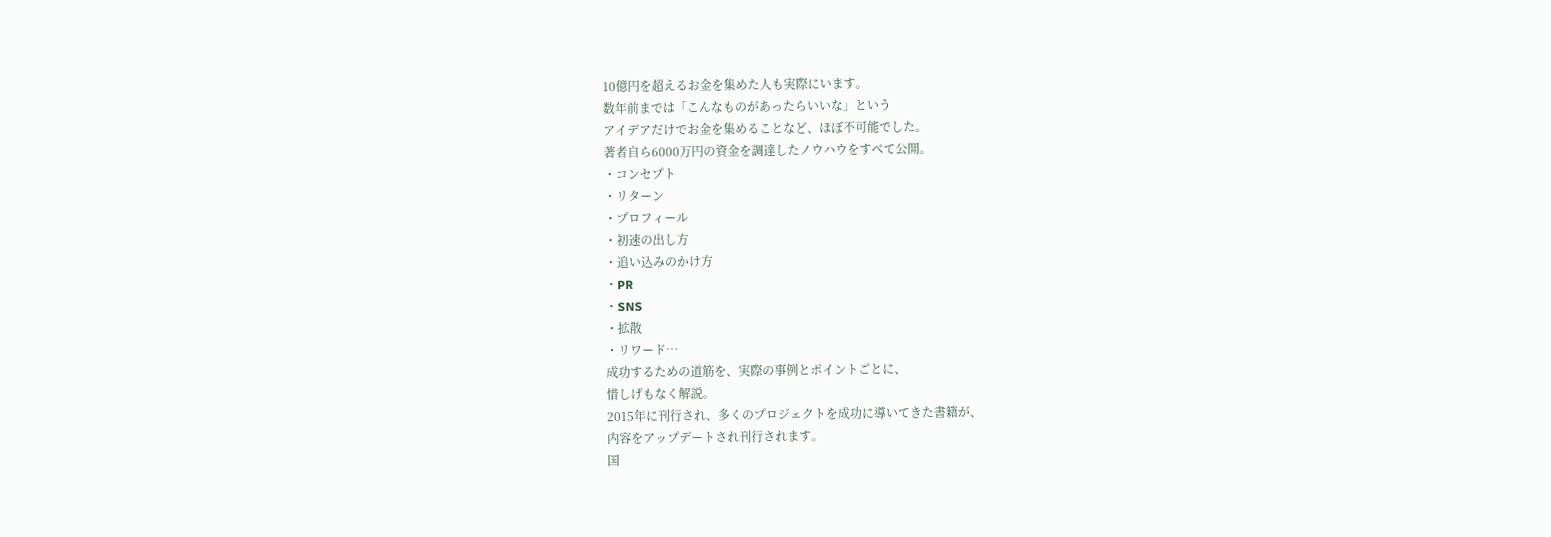10億円を超えるお金を集めた人も実際にいます。
数年前までは「こんなものがあったらいいな」という
アイデアだけでお金を集めることなど、ほぼ不可能でした。
著者自ら6000万円の資金を調達したノウハウをすべて公開。
・コンセプト
・リターン
・プロフィール
・初速の出し方
・追い込みのかけ方
・PR
・SNS
・拡散
・リワード…
成功するための道筋を、実際の事例とポイントごとに、
惜しげもなく解説。
2015年に刊行され、多くのプロジェクトを成功に導いてきた書籍が、
内容をアップデートされ刊行されます。
国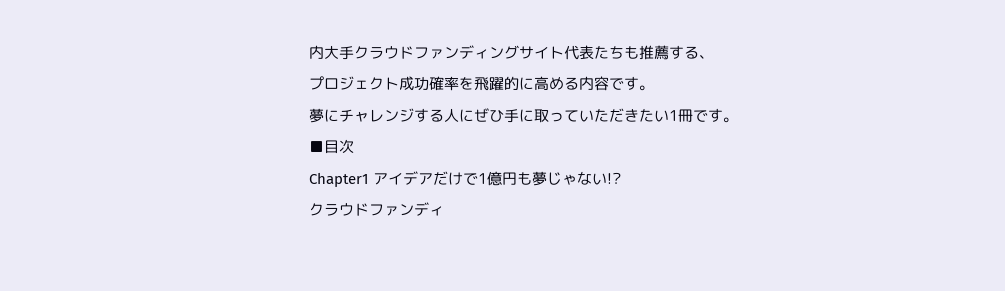内大手クラウドファンディングサイト代表たちも推薦する、
プロジェクト成功確率を飛躍的に高める内容です。
夢にチャレンジする人にぜひ手に取っていただきたい1冊です。
■目次
Chapter1 アイデアだけで1億円も夢じゃない!?
クラウドファンディ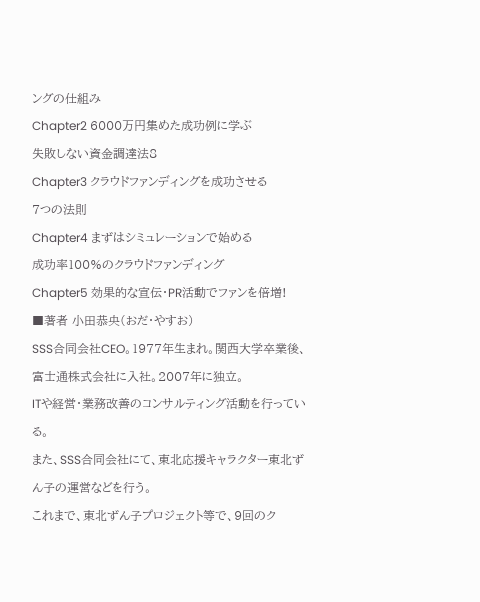ングの仕組み
Chapter2 6000万円集めた成功例に学ぶ
失敗しない資金調達法8
Chapter3 クラウドファンディングを成功させる
7つの法則
Chapter4 まずはシミュレーションで始める
成功率100%のクラウドファンディング
Chapter5 効果的な宣伝・PR活動でファンを倍増!
■著者 小田恭央(おだ・やすお)
SSS合同会社CEO。1977年生まれ。関西大学卒業後、富士通株式会社に入社。2007年に独立。
ITや経営・業務改善のコンサルティング活動を行っている。
また、SSS合同会社にて、東北応援キャラクター東北ずん子の運営などを行う。
これまで、東北ずん子プロジェクト等で、9回のク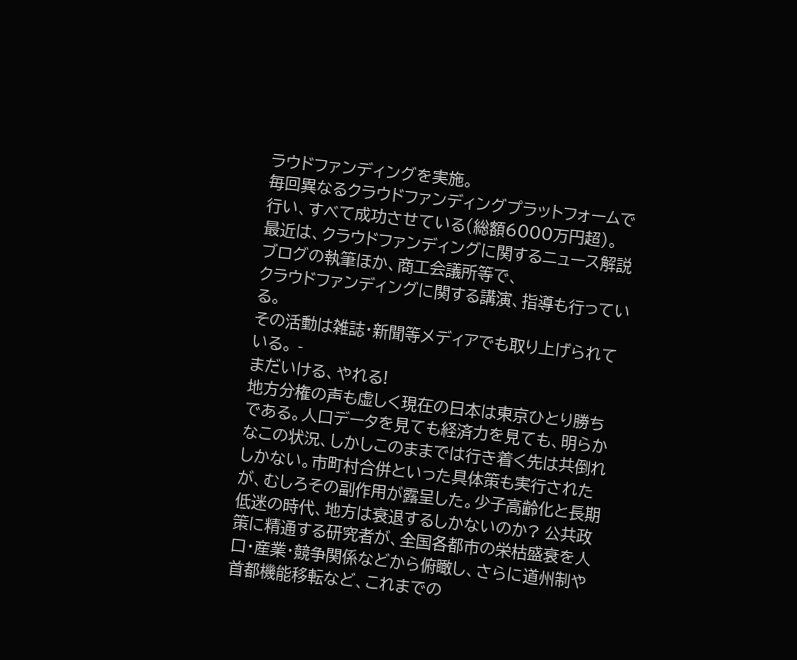ラウドファンディングを実施。
毎回異なるクラウドファンディングプラットフォームで行い、すべて成功させている(総額6000万円超)。
最近は、クラウドファンディングに関するニュース解説ブログの執筆ほか、商工会議所等で、
クラウドファンディングに関する講演、指導も行っている。
その活動は雑誌・新聞等メディアでも取り上げられている。 -
まだいける、やれる!
地方分権の声も虚しく現在の日本は東京ひとり勝ちである。人口データを見ても経済力を見ても、明らかなこの状況、しかしこのままでは行き着く先は共倒れしかない。市町村合併といった具体策も実行されたが、むしろその副作用が露呈した。少子高齢化と長期低迷の時代、地方は衰退するしかないのか? 公共政策に精通する研究者が、全国各都市の栄枯盛衰を人口・産業・競争関係などから俯瞰し、さらに道州制や首都機能移転など、これまでの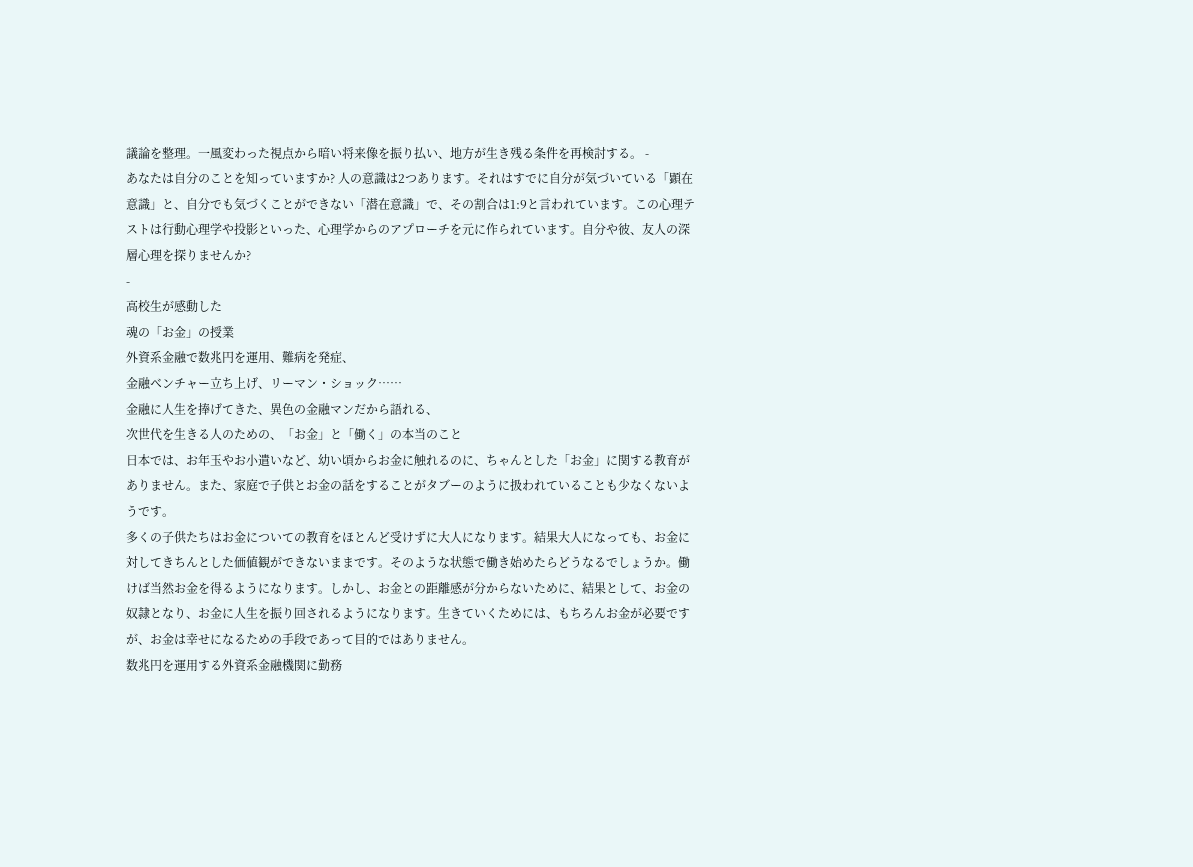議論を整理。一風変わった視点から暗い将来像を振り払い、地方が生き残る条件を再検討する。 -
あなたは自分のことを知っていますか? 人の意識は2つあります。それはすでに自分が気づいている「顕在意識」と、自分でも気づくことができない「潜在意識」で、その割合は1:9と言われています。この心理テストは行動心理学や投影といった、心理学からのアプローチを元に作られています。自分や彼、友人の深層心理を探りませんか?
-
高校生が感動した
魂の「お金」の授業
外資系金融で数兆円を運用、難病を発症、
金融ベンチャー立ち上げ、リーマン・ショック……
金融に人生を捧げてきた、異色の金融マンだから語れる、
次世代を生きる人のための、「お金」と「働く」の本当のこと
日本では、お年玉やお小遣いなど、幼い頃からお金に触れるのに、ちゃんとした「お金」に関する教育がありません。また、家庭で子供とお金の話をすることがタブーのように扱われていることも少なくないようです。
多くの子供たちはお金についての教育をほとんど受けずに大人になります。結果大人になっても、お金に対してきちんとした価値観ができないままです。そのような状態で働き始めたらどうなるでしょうか。働けば当然お金を得るようになります。しかし、お金との距離感が分からないために、結果として、お金の奴隷となり、お金に人生を振り回されるようになります。生きていくためには、もちろんお金が必要ですが、お金は幸せになるための手段であって目的ではありません。
数兆円を運用する外資系金融機関に勤務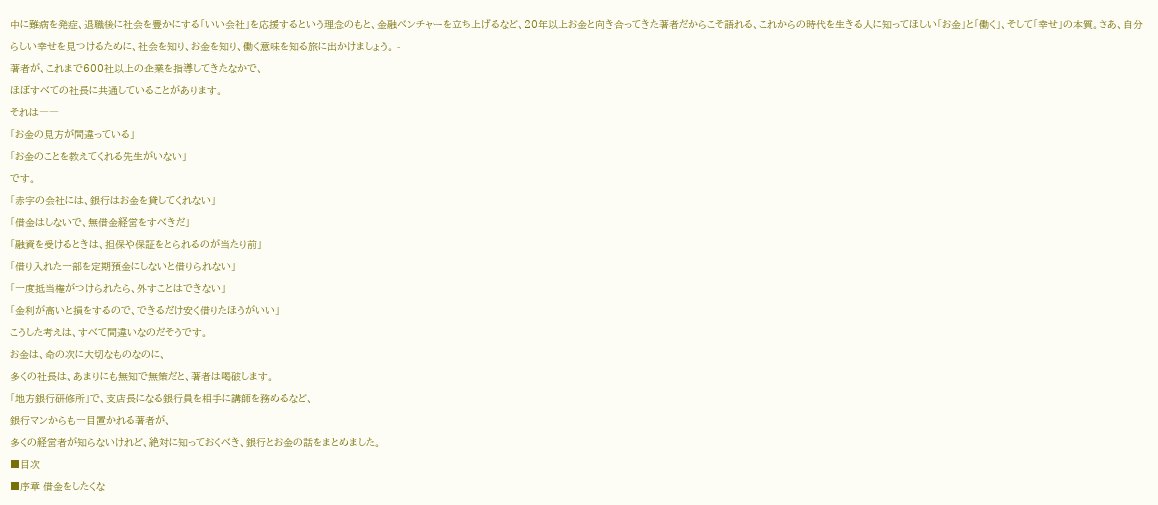中に難病を発症、退職後に社会を豊かにする「いい会社」を応援するという理念のもと、金融ベンチャーを立ち上げるなど、20年以上お金と向き合ってきた著者だからこそ語れる、これからの時代を生きる人に知ってほしい「お金」と「働く」、そして「幸せ」の本質。さあ、自分らしい幸せを見つけるために、社会を知り、お金を知り、働く意味を知る旅に出かけましょう。 -
著者が、これまで600社以上の企業を指導してきたなかで、
ほぼすべての社長に共通していることがあります。
それは――
「お金の見方が間違っている」
「お金のことを教えてくれる先生がいない」
です。
「赤字の会社には、銀行はお金を貸してくれない」
「借金はしないで、無借金経営をすべきだ」
「融資を受けるときは、担保や保証をとられるのが当たり前」
「借り入れた一部を定期預金にしないと借りられない」
「一度抵当権がつけられたら、外すことはできない」
「金利が高いと損をするので、できるだけ安く借りたほうがいい」
こうした考えは、すべて間違いなのだそうです。
お金は、命の次に大切なものなのに、
多くの社長は、あまりにも無知で無策だと、著者は喝破します。
「地方銀行研修所」で、支店長になる銀行員を相手に講師を務めるなど、
銀行マンからも一目置かれる著者が、
多くの経営者が知らないけれど、絶対に知っておくべき、銀行とお金の話をまとめました。
■目次
■序章 借金をしたくな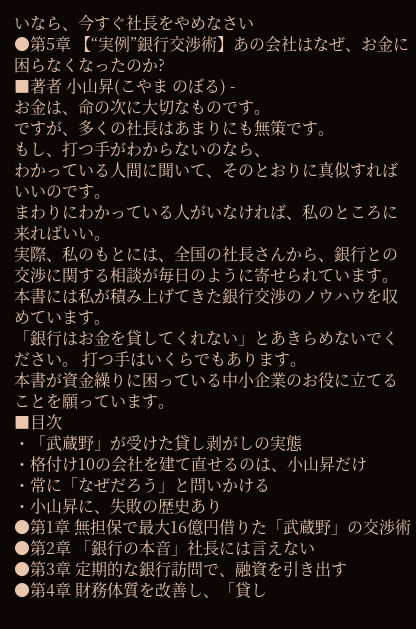いなら、今すぐ社長をやめなさい
●第5章 【“実例”銀行交渉術】あの会社はなぜ、お金に困らなくなったのか?
■著者 小山昇(こやま のぼる) -
お金は、命の次に大切なものです。
ですが、多くの社長はあまりにも無策です。
もし、打つ手がわからないのなら、
わかっている人間に聞いて、そのとおりに真似すればいいのです。
まわりにわかっている人がいなければ、私のところに来ればいい。
実際、私のもとには、全国の社長さんから、銀行との交渉に関する相談が毎日のように寄せられています。
本書には私が積み上げてきた銀行交渉のノウハウを収めています。
「銀行はお金を貸してくれない」とあきらめないでください。 打つ手はいくらでもあります。
本書が資金繰りに困っている中小企業のお役に立てることを願っています。
■目次
・「武蔵野」が受けた貸し剥がしの実態
・格付け10の会社を建て直せるのは、小山昇だけ
・常に「なぜだろう」と問いかける
・小山昇に、失敗の歴史あり
●第1章 無担保で最大16億円借りた「武蔵野」の交渉術
●第2章 「銀行の本音」社長には言えない
●第3章 定期的な銀行訪問で、融資を引き出す
●第4章 財務体質を改善し、「貸し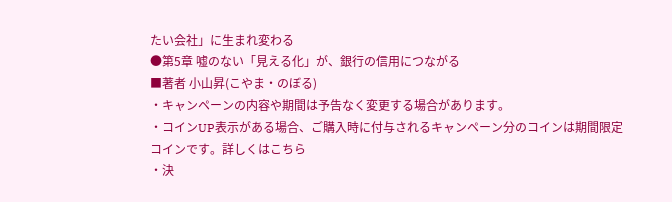たい会社」に生まれ変わる
●第5章 嘘のない「見える化」が、銀行の信用につながる
■著者 小山昇(こやま・のぼる)
・キャンペーンの内容や期間は予告なく変更する場合があります。
・コインUP表示がある場合、ご購入時に付与されるキャンペーン分のコインは期間限定コインです。詳しくはこちら
・決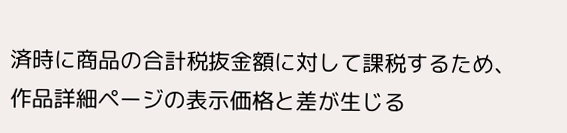済時に商品の合計税抜金額に対して課税するため、作品詳細ページの表示価格と差が生じる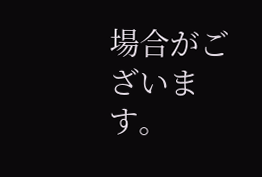場合がございます。